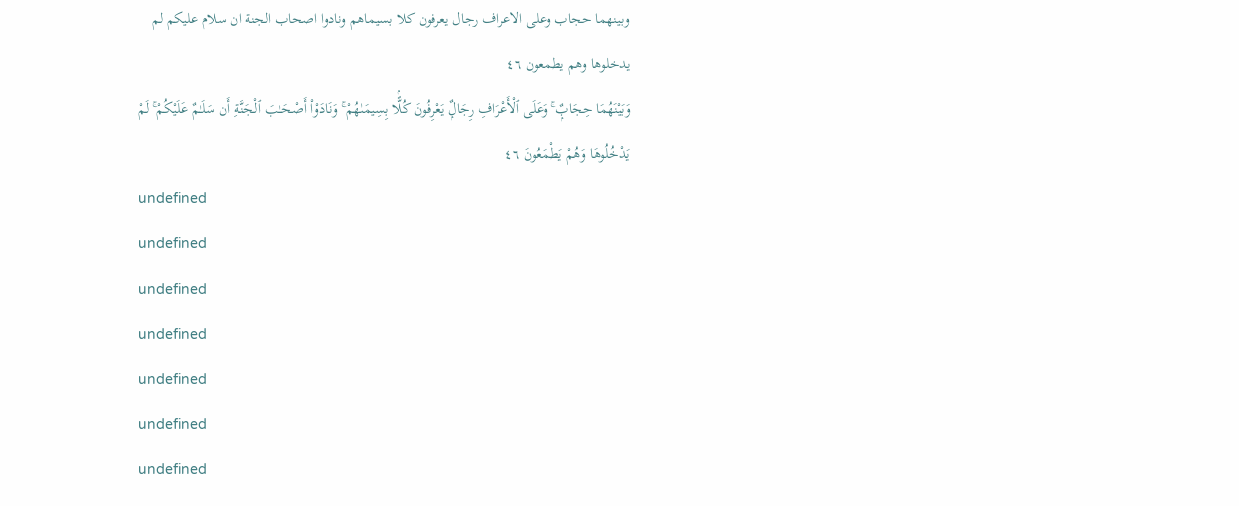وبينهما حجاب وعلى الاعراف رجال يعرفون كلا بسيماهم ونادوا اصحاب الجنة ان سلام عليكم لم يدخلوها وهم يطمعون ٤٦
وَبَيْنَهُمَا حِجَابٌۭ ۚ وَعَلَى ٱلْأَعْرَافِ رِجَالٌۭ يَعْرِفُونَ كُلًّۢا بِسِيمَىٰهُمْ ۚ وَنَادَوْا۟ أَصْحَـٰبَ ٱلْجَنَّةِ أَن سَلَـٰمٌ عَلَيْكُمْ ۚ لَمْ يَدْخُلُوهَا وَهُمْ يَطْمَعُونَ ٤٦
undefined
undefined
undefined
undefined
undefined
undefined
undefined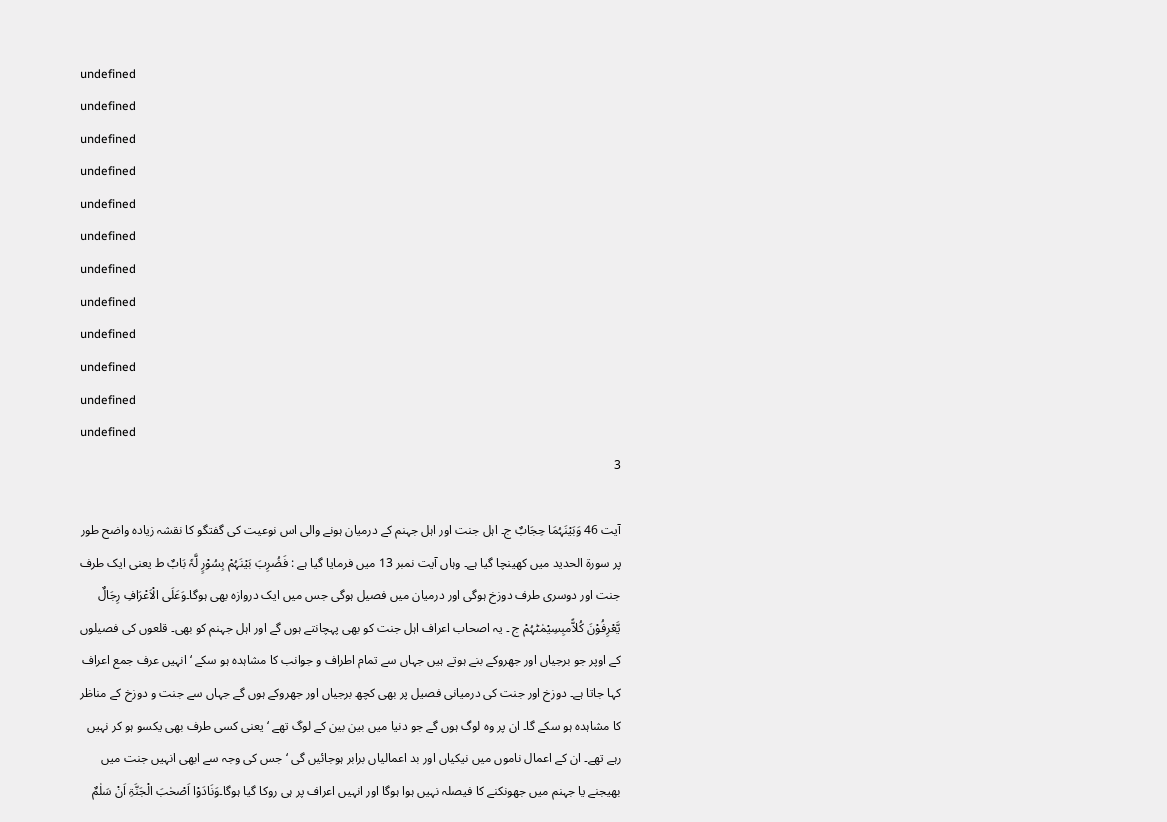undefined
undefined
undefined
undefined
undefined
undefined
undefined
undefined
undefined
undefined
undefined
undefined
3

آیت 46 وَبَیْنَہُمَا حِجَابٌ ج۔ اہل جنت اور اہل جہنم کے درمیان ہونے والی اس نوعیت کی گفتگو کا نقشہ زیادہ واضح طور پر سورة الحدید میں کھینچا گیا ہے۔ وہاں آیت نمبر 13 میں فرمایا گیا ہے : فَضُرِبَ بَیْنَہُمْ بِسُوْرٍ لَّہٗ بَابٌ ط یعنی ایک طرف جنت اور دوسری طرف دوزخ ہوگی اور درمیان میں فصیل ہوگی جس میں ایک دروازہ بھی ہوگا۔وَعَلَی الْاَعْرَافِ رِجَالٌ یَّعْرِفُوْنَ کُلاًّمبِسِیْمٰٹہُمْ ج ۔ یہ اصحاب اعراف اہل جنت کو بھی پہچانتے ہوں گے اور اہل جہنم کو بھی۔ قلعوں کی فصیلوں کے اوپر جو برجیاں اور جھروکے بنے ہوتے ہیں جہاں سے تمام اطراف و جوانب کا مشاہدہ ہو سکے ‘ انہیں عرف جمع اعراف کہا جاتا ہے۔ دوزخ اور جنت کی درمیانی فصیل پر بھی کچھ برجیاں اور جھروکے ہوں گے جہاں سے جنت و دوزخ کے مناظر کا مشاہدہ ہو سکے گا۔ ان پر وہ لوگ ہوں گے جو دنیا میں بین بین کے لوگ تھے ‘ یعنی کسی طرف بھی یکسو ہو کر نہیں رہے تھے۔ ان کے اعمال ناموں میں نیکیاں اور بد اعمالیاں برابر ہوجائیں گی ‘ جس کی وجہ سے ابھی انہیں جنت میں بھیجنے یا جہنم میں جھونکنے کا فیصلہ نہیں ہوا ہوگا اور انہیں اعراف پر ہی روکا گیا ہوگا۔وَنَادَوْا اَصْحٰبَ الْجَنَّۃِ اَنْ سَلٰمٌ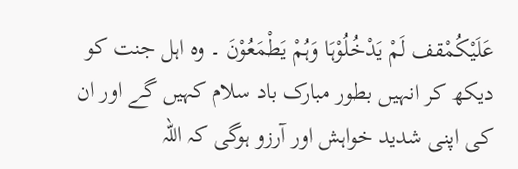عَلَیْکُمْقف لَمْ یَدْخُلُوْہَا وَہُمْ یَطْمَعُوْنَ ۔ وہ اہل جنت کو دیکھ کر انہیں بطور مبارک باد سلام کہیں گے اور ان کی اپنی شدید خواہش اور آرزو ہوگی کہ اللہ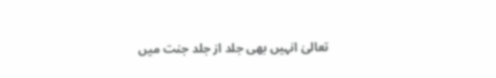تعالیٰ انہیں بھی جلد از جلد جنت میں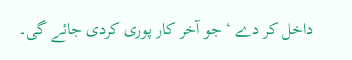داخل کر دے ‘ جو آخر کار پوری کردی جائے گی۔